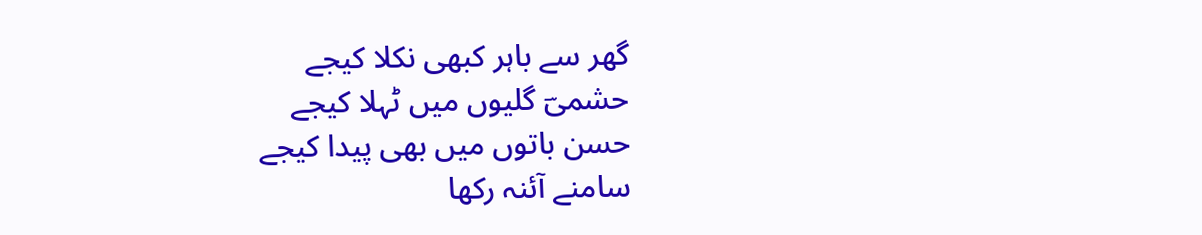گھر سے باہر کبھی نکلا کیجے
حشمیؔ گلیوں میں ٹہلا کیجے
حسن باتوں میں بھی پیدا کیجے
سامنے آئنہ رکھا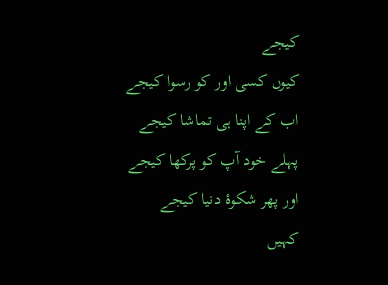کیجے
کیوں کسی اور کو رسوا کیجے
اب کے اپنا ہی تماشا کیجے
پہلے خود آپ کو پرکھا کیجے
اور پھر شکوۂ دنیا کیجے
کہیں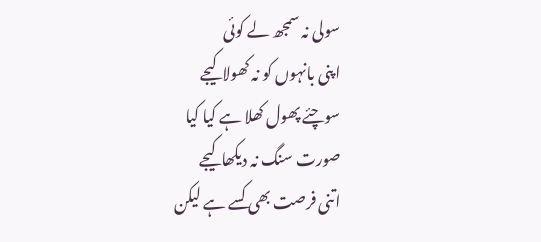سولی نہ سمجھ لے کوئی
اپنی بانہوں کو نہ کھولا کیجے
سوچئے پھول کھلا ہے کیا کیا
صورت سنگ نہ دیکھا کیجے
اتنی فرصت بھی کسے ہے لیکن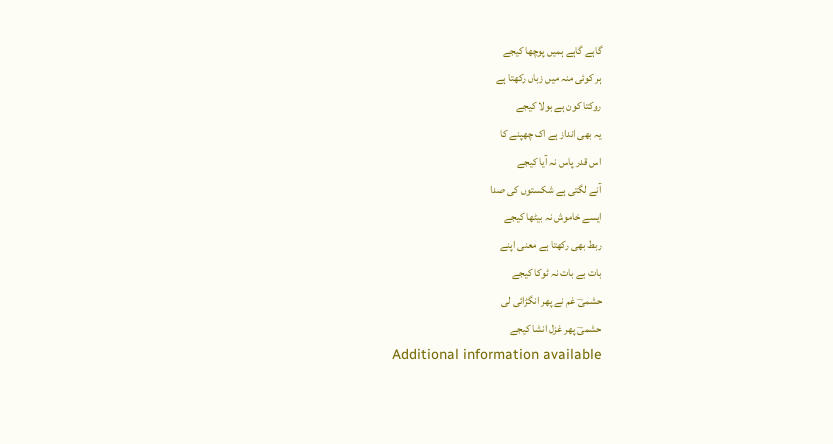گاہے گاہے ہمیں پوچھا کیجے
ہر کوئی منہ میں زباں رکھتا ہے
روکتا کون ہے بولا کیجے
یہ بھی انداز ہے اک چھپنے کا
اس قدر پاس نہ آیا کیجے
آنے لگتی ہے شکستوں کی صدا
ایسے خاموش نہ بیٹھا کیجے
ربط بھی رکھتا ہے معنی اپنے
بات بے بات نہ ٹوکا کیجے
حشمیؔ غم نے پھر انگڑائی لی
حشمیؔ پھر غزل انشا کیجے
Additional information available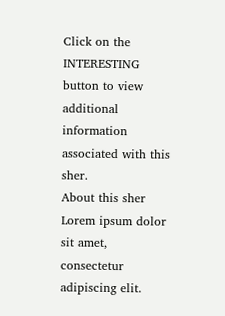Click on the INTERESTING button to view additional information associated with this sher.
About this sher
Lorem ipsum dolor sit amet, consectetur adipiscing elit.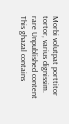Morbi volutpat porttitor tortor, varius dignissim.
rare Unpublished content
This ghazal contains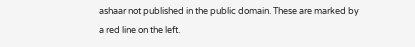ashaar not published in the public domain. These are marked by a red line on the left.